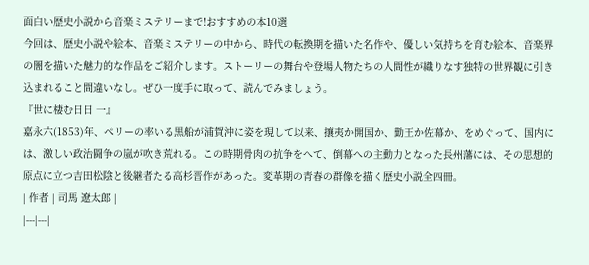面白い歴史小説から音楽ミステリーまで!おすすめの本10選
今回は、歴史小説や絵本、音楽ミステリーの中から、時代の転換期を描いた名作や、優しい気持ちを育む絵本、音楽界の闇を描いた魅力的な作品をご紹介します。ストーリーの舞台や登場人物たちの人間性が織りなす独特の世界観に引き込まれること間違いなし。ぜひ一度手に取って、読んでみましょう。
『世に棲む日日 一』
嘉永六(1853)年、ペリーの率いる黒船が浦賀沖に姿を現して以来、攘夷か開国か、勤王か佐幕か、をめぐって、国内には、激しい政治闘争の嵐が吹き荒れる。この時期骨肉の抗争をへて、倒幕への主動力となった長州藩には、その思想的原点に立つ吉田松陰と後継者たる高杉晋作があった。変革期の青春の群像を描く歴史小説全四冊。
| 作者 | 司馬 遼太郎 |
|---|---|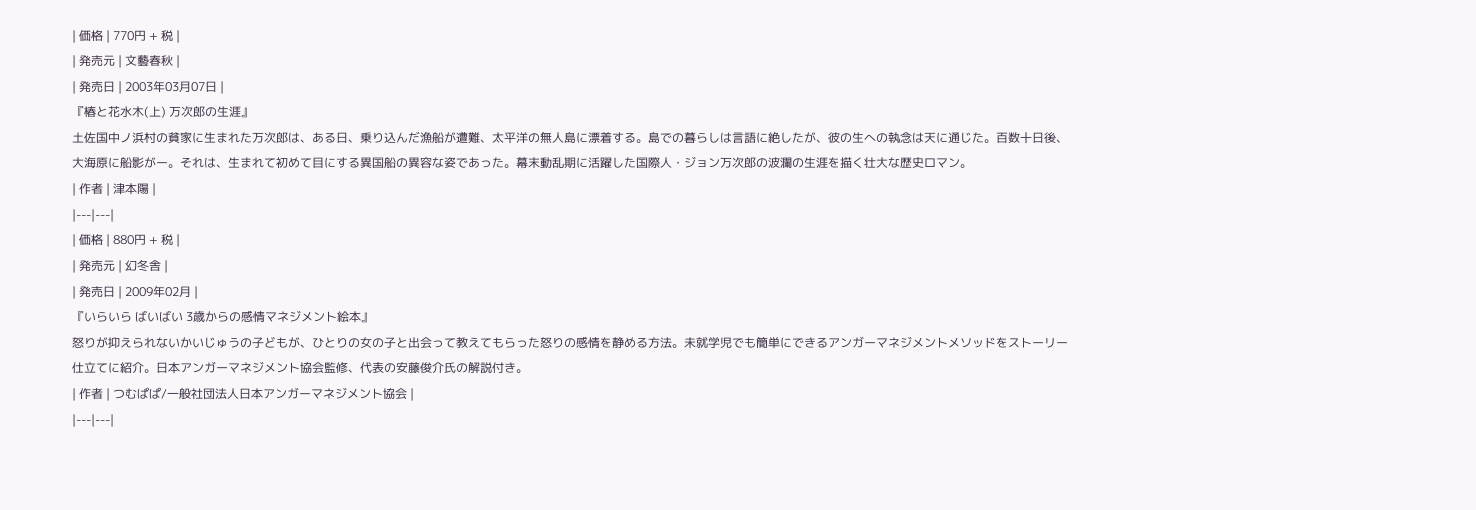| 価格 | 770円 + 税 |
| 発売元 | 文藝春秋 |
| 発売日 | 2003年03月07日 |
『椿と花水木(上) 万次郎の生涯』
土佐国中ノ浜村の貧家に生まれた万次郎は、ある日、乗り込んだ漁船が遭難、太平洋の無人島に漂着する。島での暮らしは言語に絶したが、彼の生への執念は天に通じた。百数十日後、大海原に船影がー。それは、生まれて初めて目にする異国船の異容な姿であった。幕末動乱期に活躍した国際人・ジョン万次郎の波瀾の生涯を描く壮大な歴史ロマン。
| 作者 | 津本陽 |
|---|---|
| 価格 | 880円 + 税 |
| 発売元 | 幻冬舎 |
| 発売日 | 2009年02月 |
『いらいら ばいばい 3歳からの感情マネジメント絵本』
怒りが抑えられないかいじゅうの子どもが、ひとりの女の子と出会って教えてもらった怒りの感情を静める方法。未就学児でも簡単にできるアンガーマネジメントメソッドをストーリー仕立てに紹介。日本アンガーマネジメント協会監修、代表の安藤俊介氏の解説付き。
| 作者 | つむぱぱ/一般社団法人日本アンガーマネジメント協会 |
|---|---|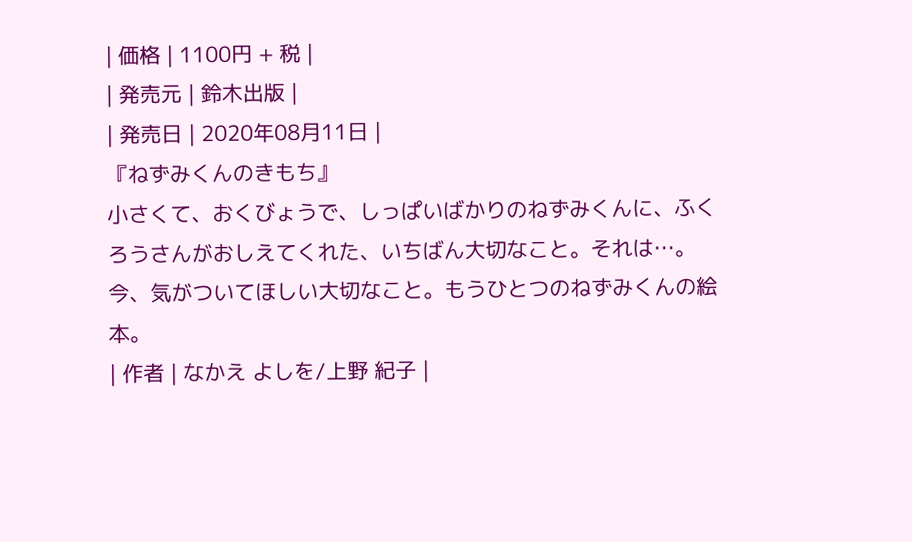| 価格 | 1100円 + 税 |
| 発売元 | 鈴木出版 |
| 発売日 | 2020年08月11日 |
『ねずみくんのきもち』
小さくて、おくびょうで、しっぱいばかりのねずみくんに、ふくろうさんがおしえてくれた、いちばん大切なこと。それは…。今、気がついてほしい大切なこと。もうひとつのねずみくんの絵本。
| 作者 | なかえ よしを/上野 紀子 |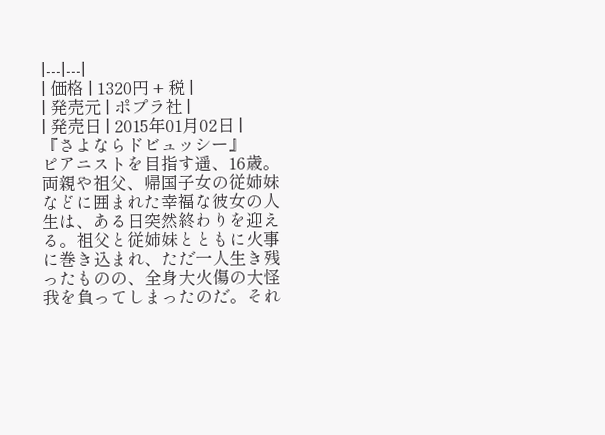|---|---|
| 価格 | 1320円 + 税 |
| 発売元 | ポプラ社 |
| 発売日 | 2015年01月02日 |
『さよならドビュッシー』
ピアニストを目指す遥、16歳。両親や祖父、帰国子女の従姉妹などに囲まれた幸福な彼女の人生は、ある日突然終わりを迎える。祖父と従姉妹とともに火事に巻き込まれ、ただ一人生き残ったものの、全身大火傷の大怪我を負ってしまったのだ。それ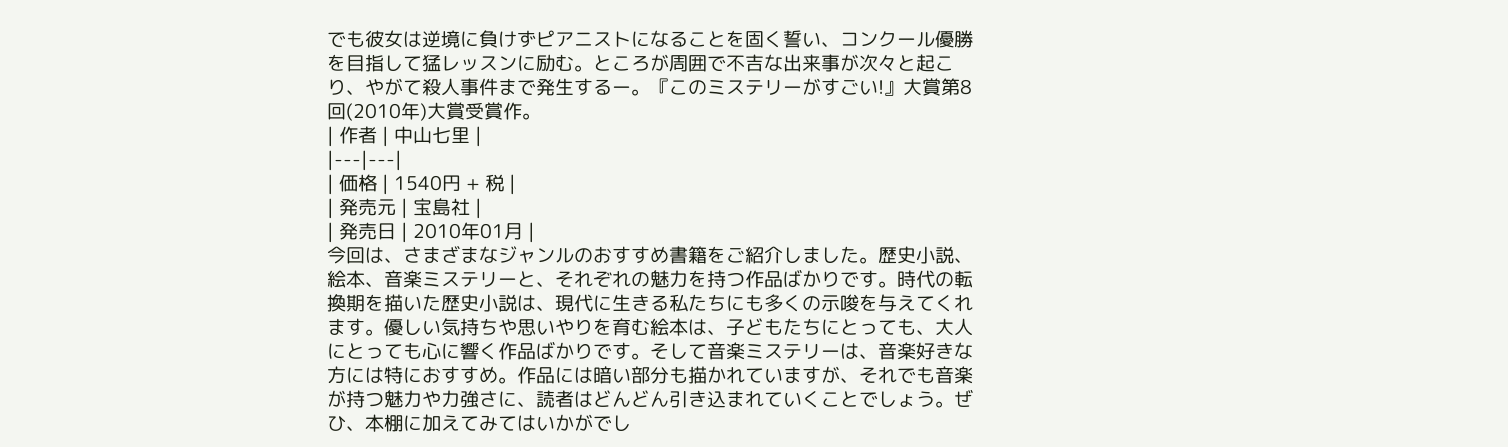でも彼女は逆境に負けずピアニストになることを固く誓い、コンクール優勝を目指して猛レッスンに励む。ところが周囲で不吉な出来事が次々と起こり、やがて殺人事件まで発生するー。『このミステリーがすごい!』大賞第8回(2010年)大賞受賞作。
| 作者 | 中山七里 |
|---|---|
| 価格 | 1540円 + 税 |
| 発売元 | 宝島社 |
| 発売日 | 2010年01月 |
今回は、さまざまなジャンルのおすすめ書籍をご紹介しました。歴史小説、絵本、音楽ミステリーと、それぞれの魅力を持つ作品ばかりです。時代の転換期を描いた歴史小説は、現代に生きる私たちにも多くの示唆を与えてくれます。優しい気持ちや思いやりを育む絵本は、子どもたちにとっても、大人にとっても心に響く作品ばかりです。そして音楽ミステリーは、音楽好きな方には特におすすめ。作品には暗い部分も描かれていますが、それでも音楽が持つ魅力や力強さに、読者はどんどん引き込まれていくことでしょう。ぜひ、本棚に加えてみてはいかがでし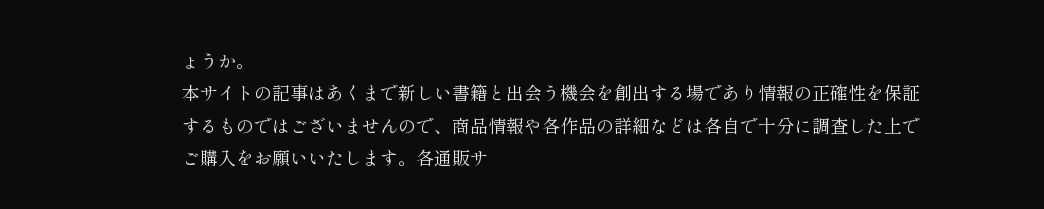ょうか。
本サイトの記事はあくまで新しい書籍と出会う機会を創出する場であり情報の正確性を保証するものではございませんので、商品情報や各作品の詳細などは各自で十分に調査した上でご購入をお願いいたします。各通販サ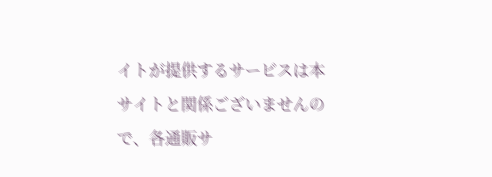イトが提供するサービスは本サイトと関係ございませんので、各通販サ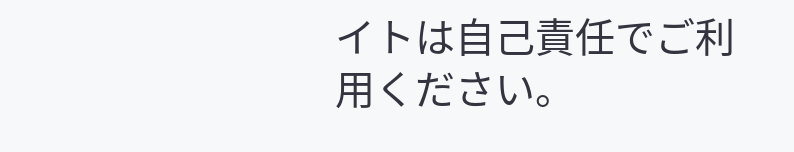イトは自己責任でご利用ください。